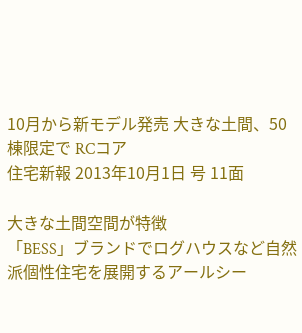10月から新モデル発売 大きな土間、50棟限定で RCコア
住宅新報 2013年10月1日 号 11面

大きな土間空間が特徴
「BESS」ブランドでログハウスなど自然派個性住宅を展開するアールシー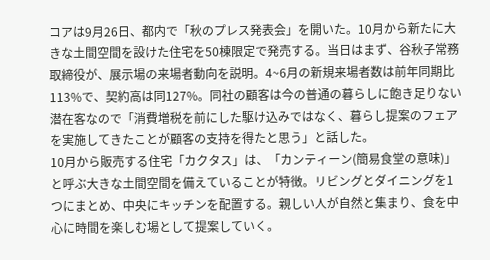コアは9月26日、都内で「秋のプレス発表会」を開いた。10月から新たに大きな土間空間を設けた住宅を50棟限定で発売する。当日はまず、谷秋子常務取締役が、展示場の来場者動向を説明。4~6月の新規来場者数は前年同期比113%で、契約高は同127%。同社の顧客は今の普通の暮らしに飽き足りない潜在客なので「消費増税を前にした駆け込みではなく、暮らし提案のフェアを実施してきたことが顧客の支持を得たと思う」と話した。
10月から販売する住宅「カクタス」は、「カンティーン(簡易食堂の意味)」と呼ぶ大きな土間空間を備えていることが特徴。リビングとダイニングを1つにまとめ、中央にキッチンを配置する。親しい人が自然と集まり、食を中心に時間を楽しむ場として提案していく。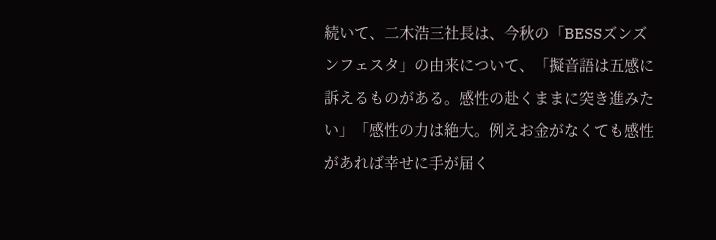続いて、二木浩三社長は、今秋の「BESSズンズンフェスタ」の由来について、「擬音語は五感に訴えるものがある。感性の赴くままに突き進みたい」「感性の力は絶大。例えお金がなくても感性があれば幸せに手が届く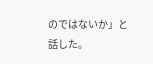のではないか」と話した。